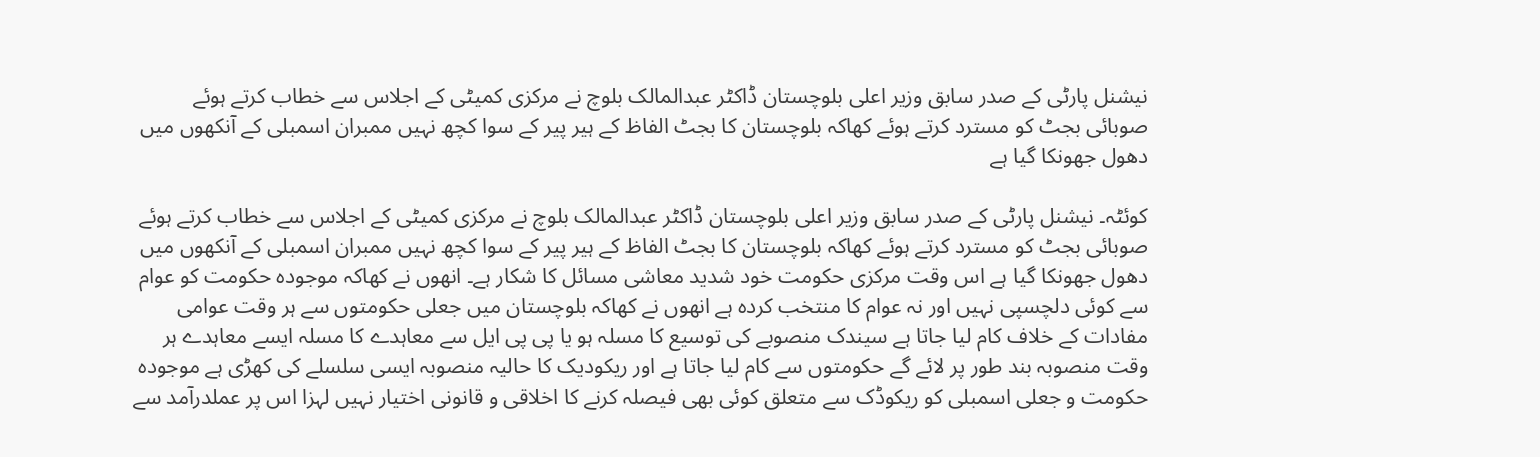نیشنل پارٹی کے صدر سابق وزیر اعلی بلوچستان ڈاکٹر عبدالمالک بلوچ نے مرکزی کمیٹی کے اجلاس سے خطاب کرتے ہوئے صوبائی بجٹ کو مسترد کرتے ہوئے کھاکہ بلوچستان کا بجٹ الفاظ کے ہیر پیر کے سوا کچھ نہیں ممبران اسمبلی کے آنکھوں میں دھول جھونکا گیا ہے

کوئٹہ۔ نیشنل پارٹی کے صدر سابق وزیر اعلی بلوچستان ڈاکٹر عبدالمالک بلوچ نے مرکزی کمیٹی کے اجلاس سے خطاب کرتے ہوئے صوبائی بجٹ کو مسترد کرتے ہوئے کھاکہ بلوچستان کا بجٹ الفاظ کے ہیر پیر کے سوا کچھ نہیں ممبران اسمبلی کے آنکھوں میں دھول جھونکا گیا ہے اس وقت مرکزی حکومت خود شدید معاشی مسائل کا شکار ہے۔ انھوں نے کھاکہ موجودہ حکومت کو عوام سے کوئی دلچسپی نہیں اور نہ عوام کا منتخب کردہ ہے انھوں نے کھاکہ بلوچستان میں جعلی حکومتوں سے ہر وقت عوامی مفادات کے خلاف کام لیا جاتا ہے سیندک منصوبے کی توسیع کا مسلہ ہو یا پی پی ایل سے معاہدے کا مسلہ ایسے معاہدے ہر وقت منصوبہ بند طور پر لائے گے حکومتوں سے کام لیا جاتا ہے اور ریکودیک کا حالیہ منصوبہ ایسی سلسلے کی کھڑی ہے موجودہ حکومت و جعلی اسمبلی کو ریکوڈک سے متعلق کوئی بھی فیصلہ کرنے کا اخلاقی و قانونی اختیار نہیں لہزا اس پر عملدرآمد سے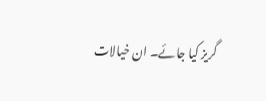گریز کیا جائے۔ ان خیالات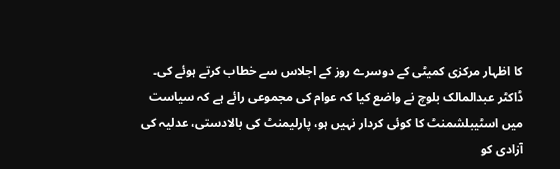کا اظہار مرکزی کمیٹی کے دوسرے روز کے اجلاس سے خطاب کرتے ہوئے کی۔ ڈاکٹر عبدالمالک بلوچ نے واضع کیا کہ عوام کی مجموعی رائے ہے کہ سیاست میں اسٹیبلشمنٹ کا کوئی کردار نہیں ہو، پارلیمنٹ کی بالادستی، عدلیہ کی آزادی کو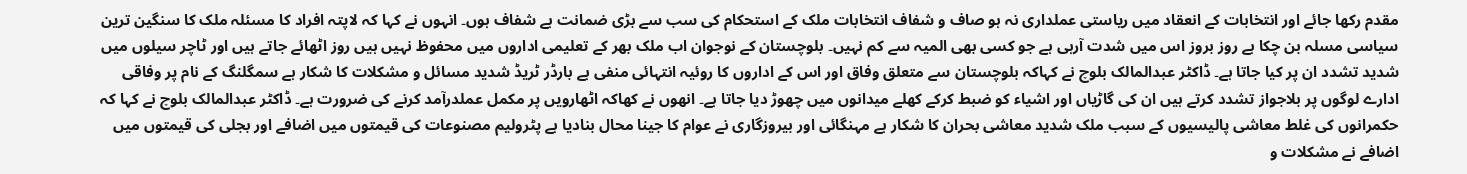مقدم رکھا جائے اور انتخابات کے انعقاد میں ریاستی عملداری نہ ہو صاف و شفاف انتخابات ملک کے استحکام کی سب سے بڑی ضمانت ہے شفاف ہوں۔ انہوں نے کہا کہ لاپتہ افراد کا مسئلہ ملک کا سنگین ترین سیاسی مسلہ بن چکا ہے روز بروز اس میں شدت آرہی ہے جو کسی بھی المیہ سے کم نہیں۔ بلوچستان کے نوجوان اب ملک بھر کے تعلیمی اداروں میں محفوظ نہیں ہیں روز اٹھائے جاتے ہیں اور ٹاچر سیلوں میں شدید تشدد ان پر کیا جاتا ہے۔ ڈاکٹر عبدالمالک بلوچ نے کہاکہ بلوچستان سے متعلق وفاق اور اس کے اداروں کا روئیہ انتہائی منفی ہے بارڈر ٹریڈ شدید مسائل و مشکلات کا شکار ہے سمگلنگ کے نام پر وفاقی ادارے لوگوں پر بلاجواز تشدد کرتے ہیں ان کی گاڑیاں اور اشیاء کو ضبط کرکے کھلے میدانوں میں چھوڑ دیا جاتا ہے۔ انھوں نے کھاکہ اٹھارویں پر مکمل عملدرآمد کرنے کی ضرورت ہے۔ ڈاکٹر عبدالمالک بلوچ نے کہا کہ حکمرانوں کی غلط معاشی پالیسیوں کے سبب ملک شدید معاشی بحران کا شکار ہے مہنگائی اور بیروزگاری نے عوام کا جینا محال بنادیا ہے پٹرولیم مصنوعات کی قیمتوں میں اضافے اور بجلی کی قیمتوں میں اضافے نے مشکلات و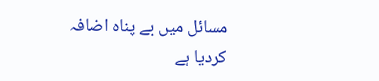مسائل میں بے پناہ اضافہ کردیا ہے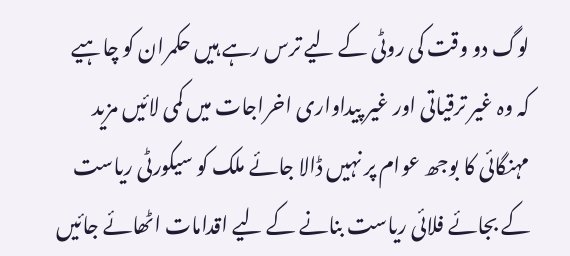لوگ دو وقت کی روٹی کے لیے ترس رہے ہیں حکمران کو چاہیے کہ وہ غیر ترقیاتی اور غیر پیداواری اخراجات میں کمی لائیں مزید مہنگائی کا بوجھ عوام پر نہیں ڈالا جائے ملک کو سیکورٹی ریاست کے بجائے فلائی ریاست بنانے کے لیے اقدامات اٹھائے جائیں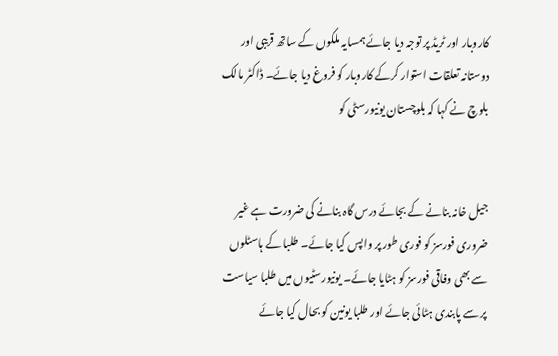کاروبار اور ٹریڈ پر توجہ دیا جائے ہمسایہ ملکوں کے ساتھ قریبی اور دوستانہ تعلقات استوار کرکے کاروبار کو فروغ دیا جائے۔ ڈاکٹر مالک بلوچ نے کہا کہ بلوچستان یونیورسٹی کو


جیل خانہ بنانے کے بجائے درس گاہ بنانے کی ضرورت ہے غیر ضروری فورسز کو فوری طور پر واپس کیا جائے۔ طلبا کے ہاسٹلوں سے بھی وفاقی فورسز کو ہٹایا جائے۔ یونیورسٹیوں میں طلبا سیاست پر سے پابندی ہٹائی جائے اور طلبا یونین کو بحال کیا جائے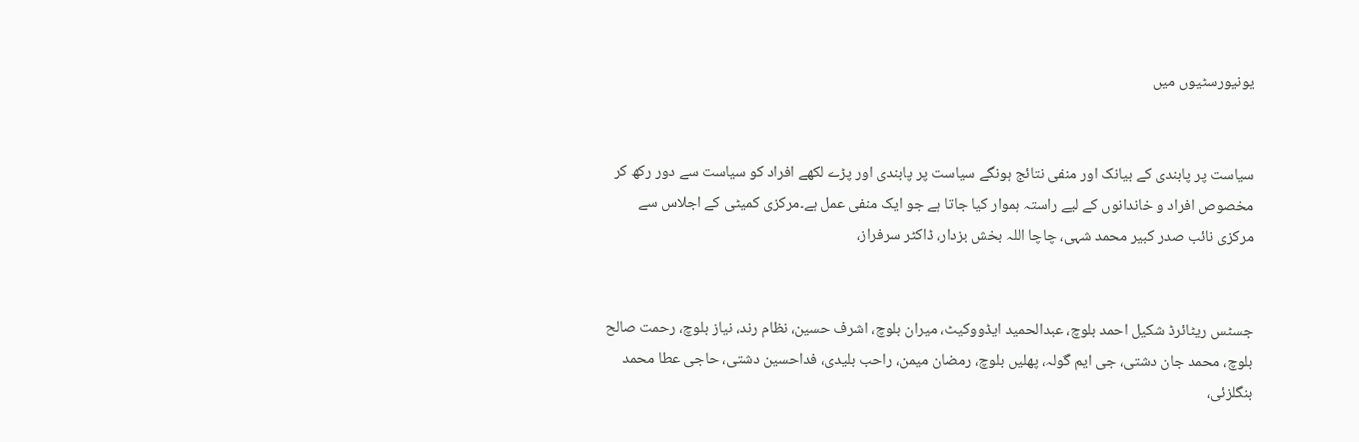یونیورسٹیوں میں


سیاست پر پابندی کے بیانک اور منفی نتائج ہونگے سیاست پر پابندی اور پڑے لکھے افراد کو سیاست سے دور رکھ کر مخصوص افراد و خاندانوں کے لیے راستہ ہموار کیا جاتا ہے جو ایک منفی عمل ہے۔مرکزی کمیٹی کے اجلاس سے مرکزی نائب صدر کبیر محمد شہی، چاچا اللہ بخش بزدار، ڈاکٹر سرفراز،


جسٹس ریٹائرڈ شکیل احمد بلوچ، عبدالحمید ایڈووکیٹ، میران بلوچ، اشرف حسین، نظام رند، نیاز بلوچ، رحمت صالح بلوچ، محمد جان دشتی، جی ایم گولہ، پھلیں بلوچ، رمضان میمن، راحب بلیدی، فداحسین دشتی، حاجی عطا محمد بنگلزئی،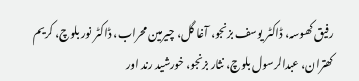رفیق کھوسہ، ڈاکٹر یوسف بزنجو، آغا گل، چیرمین محراب، ڈاکٹر نور بلوچ، کریم کھتران، عبدالرسول بلوچ، نثار بزنجو، خورشید رند اور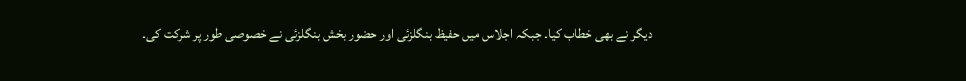دیگر نے بھی خطاب کیا۔ جبکہ اجلاس میں حفیظ بنگلزئی اور حضور بخش بنگلزئی نے خصوصی طور پر شرکت کی۔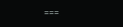===